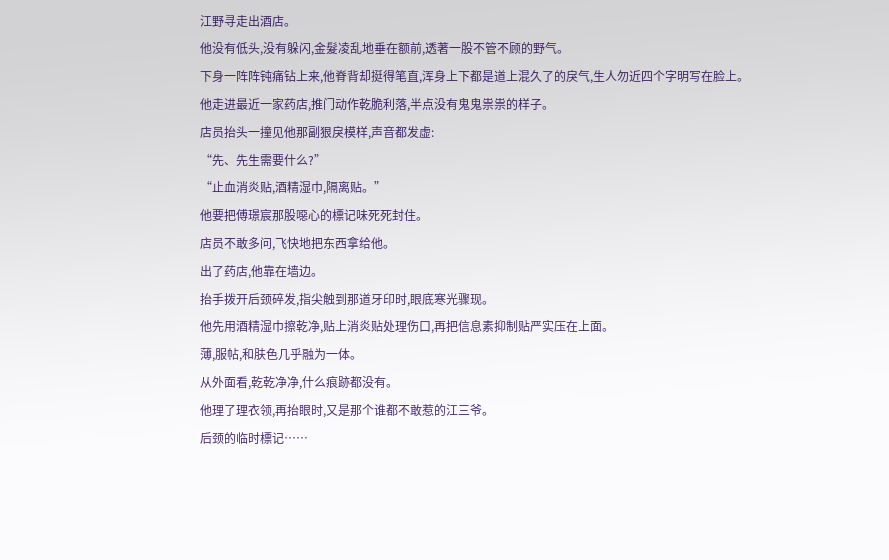江野寻走出酒店。
他没有低头,没有躲闪,金髮凌乱地垂在额前,透著一股不管不顾的野气。
下身一阵阵钝痛钻上来,他脊背却挺得笔直,浑身上下都是道上混久了的戾气,生人勿近四个字明写在脸上。
他走进最近一家药店,推门动作乾脆利落,半点没有鬼鬼祟祟的样子。
店员抬头一撞见他那副狠戾模样,声音都发虚:
“先、先生需要什么?”
“止血消炎贴,酒精湿巾,隔离贴。”
他要把傅璟宸那股噁心的標记味死死封住。
店员不敢多问,飞快地把东西拿给他。
出了药店,他靠在墙边。
抬手拨开后颈碎发,指尖触到那道牙印时,眼底寒光骤现。
他先用酒精湿巾擦乾净,贴上消炎贴处理伤口,再把信息素抑制贴严实压在上面。
薄,服帖,和肤色几乎融为一体。
从外面看,乾乾净净,什么痕跡都没有。
他理了理衣领,再抬眼时,又是那个谁都不敢惹的江三爷。
后颈的临时標记……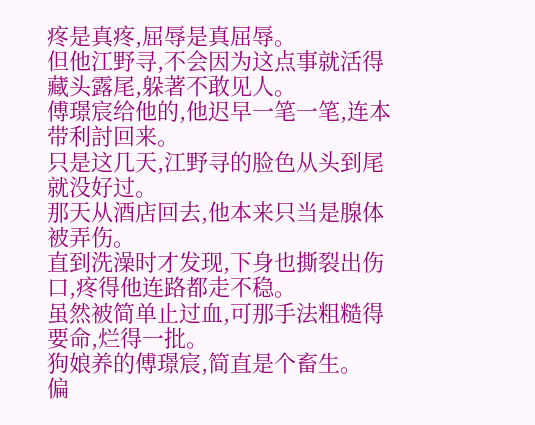疼是真疼,屈辱是真屈辱。
但他江野寻,不会因为这点事就活得藏头露尾,躲著不敢见人。
傅璟宸给他的,他迟早一笔一笔,连本带利討回来。
只是这几天,江野寻的脸色从头到尾就没好过。
那天从酒店回去,他本来只当是腺体被弄伤。
直到洗澡时才发现,下身也撕裂出伤口,疼得他连路都走不稳。
虽然被简单止过血,可那手法粗糙得要命,烂得一批。
狗娘养的傅璟宸,简直是个畜生。
偏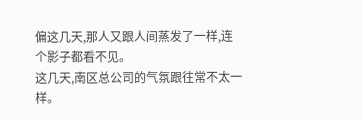偏这几天,那人又跟人间蒸发了一样,连个影子都看不见。
这几天,南区总公司的气氛跟往常不太一样。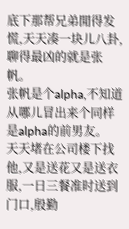底下那帮兄弟閒得发慌,天天凑一块儿八卦,聊得最凶的就是张帆。
张帆是个alpha,不知道从哪儿冒出来个同样是alpha的前男友。
天天堵在公司楼下找他,又是送花又是送衣服,一日三餐准时送到门口,殷勤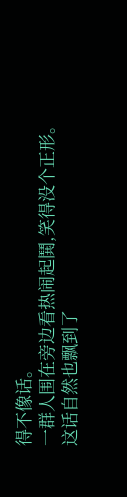得不像话。
一群人围在旁边看热闹起鬨,笑得没个正形。
这话自然也飘到了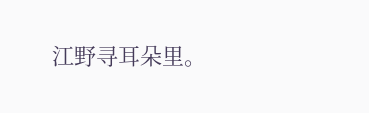江野寻耳朵里。